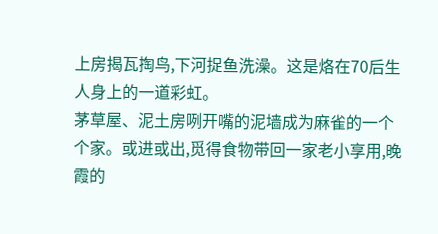上房揭瓦掏鸟,下河捉鱼洗澡。这是烙在70后生人身上的一道彩虹。
茅草屋、泥土房咧开嘴的泥墙成为麻雀的一个个家。或进或出,觅得食物带回一家老小享用,晚霞的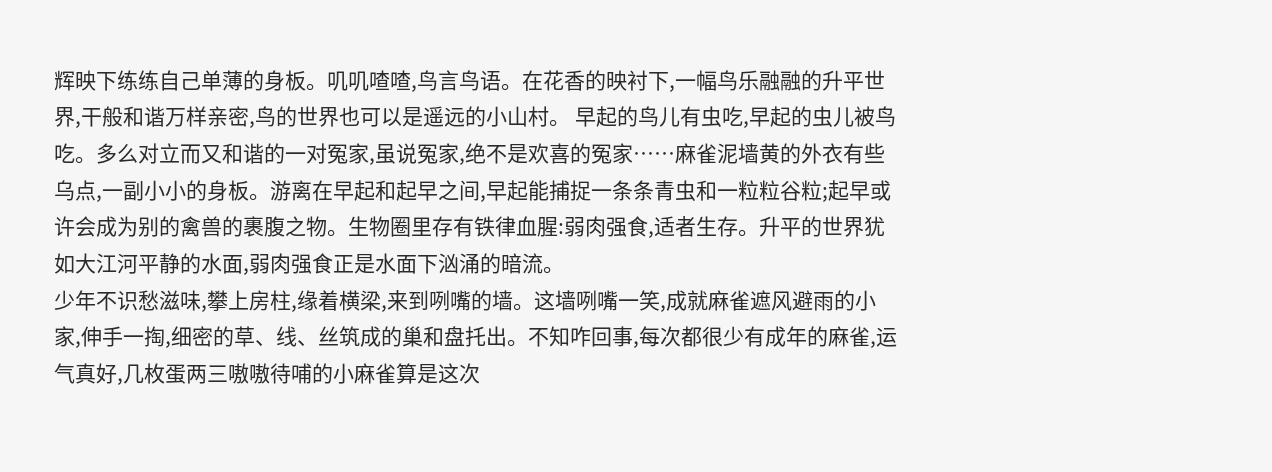辉映下练练自己单薄的身板。叽叽喳喳,鸟言鸟语。在花香的映衬下,一幅鸟乐融融的升平世界,干般和谐万样亲密,鸟的世界也可以是遥远的小山村。 早起的鸟儿有虫吃,早起的虫儿被鸟吃。多么对立而又和谐的一对冤家,虽说冤家,绝不是欢喜的冤家……麻雀泥墙黄的外衣有些乌点,一副小小的身板。游离在早起和起早之间,早起能捕捉一条条青虫和一粒粒谷粒;起早或许会成为别的禽兽的裹腹之物。生物圈里存有铁律血腥:弱肉强食,适者生存。升平的世界犹如大江河平静的水面,弱肉强食正是水面下汹涌的暗流。
少年不识愁滋味,攀上房柱,缘着横梁,来到咧嘴的墙。这墙咧嘴一笑,成就麻雀遮风避雨的小家,伸手一掏,细密的草、线、丝筑成的巢和盘托出。不知咋回事,每次都很少有成年的麻雀,运气真好,几枚蛋两三嗷嗷待哺的小麻雀算是这次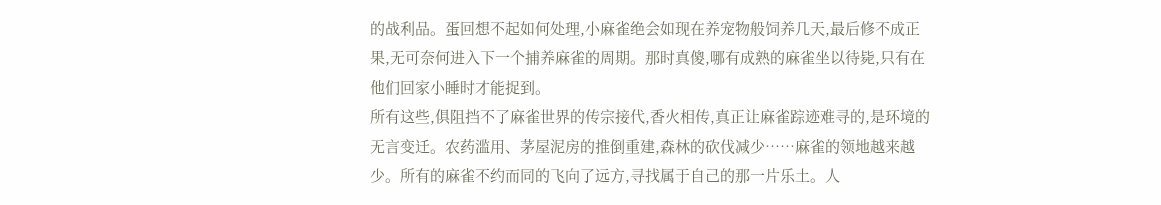的战利品。蛋回想不起如何处理,小麻雀绝会如现在养宠物般饲养几天,最后修不成正果,无可奈何进入下一个捕养麻雀的周期。那时真傻,哪有成熟的麻雀坐以待毙,只有在他们回家小睡时才能捉到。
所有这些,俱阻挡不了麻雀世界的传宗接代,香火相传,真正让麻雀踪迹难寻的,是环境的无言变迁。农药滥用、茅屋泥房的推倒重建,森林的砍伐减少……麻雀的领地越来越少。所有的麻雀不约而同的飞向了远方,寻找属于自己的那一片乐土。人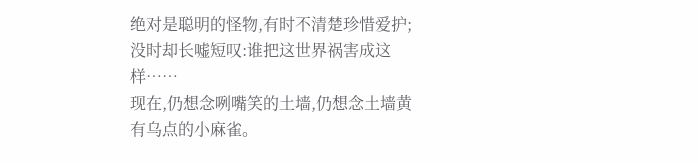绝对是聪明的怪物,有时不清楚珍惜爱护;没时却长嘘短叹:谁把这世界祸害成这样……
现在,仍想念咧嘴笑的土墙,仍想念土墙黄有乌点的小麻雀。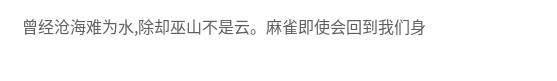曾经沧海难为水,除却巫山不是云。麻雀即使会回到我们身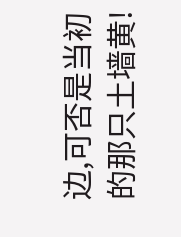边,可否是当初的那只土墙黄!